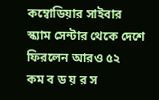কম্বোডিয়ার সাইবার স্ক্যাম সেন্টার থেকে দেশে ফিরলেন আরও ৫২
কম ব ড য় র স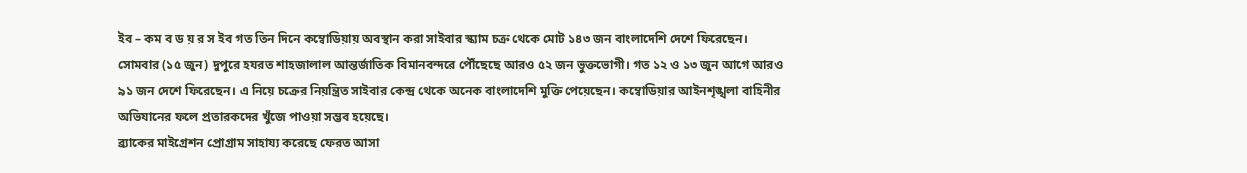ইব – কম ব ড য় র স ইব গত তিন দিনে কম্বোডিয়ায় অবস্থান করা সাইবার স্ক্যাম চক্র থেকে মোট ১৪৩ জন বাংলাদেশি দেশে ফিরেছেন। সোমবার (১৫ জুন) দুপুরে হযরত শাহজালাল আন্তর্জাতিক বিমানবন্দরে পৌঁছেছে আরও ৫২ জন ভুক্তভোগী। গত ১২ ও ১৩ জুন আগে আরও ৯১ জন দেশে ফিরেছেন। এ নিয়ে চক্রের নিয়ন্ত্রিত সাইবার কেন্দ্র থেকে অনেক বাংলাদেশি মুক্তি পেয়েছেন। কম্বোডিয়ার আইনশৃঙ্খলা বাহিনীর অভিযানের ফলে প্রতারকদের খুঁজে পাওয়া সম্ভব হয়েছে।
ব্র্যাকের মাইগ্রেশন প্রোগ্রাম সাহায্য করেছে ফেরত আসা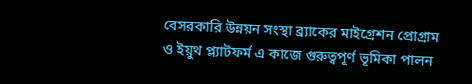বেসরকারি উন্নয়ন সংস্থা ব্র্যাকের মাইগ্রেশন প্রোগ্রাম ও ইয়ুথ প্ল্যাটফর্ম এ কাজে গুরুত্বপূর্ণ ভূমিকা পালন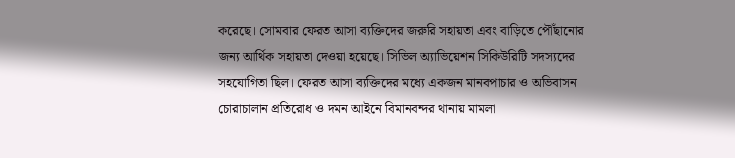করেছে। সোমবার ফেরত আসা ব্যক্তিদের জরুরি সহায়তা এবং বাড়িতে পৌঁছানোর জন্য আর্থিক সহায়তা দেওয়া হয়েছে। সিভিল অ্যাভিয়েশন সিকিউরিটি সদস্যদের সহযোগিতা ছিল। ফেরত আসা ব্যক্তিদের মধ্যে একজন মানবপাচার ও অভিবাসন চোরাচালান প্রতিরোধ ও দমন আইনে বিমানবন্দর থানায় মামলা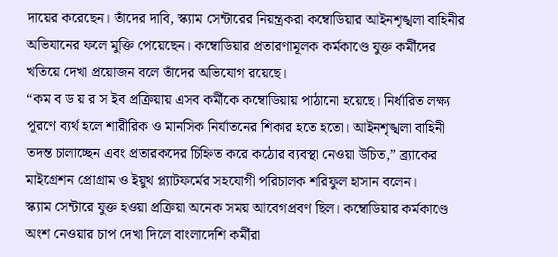দায়ের করেছেন। তাঁদের দাবি, স্ক্যাম সেন্টারের নিয়ন্ত্রকরা কম্বোডিয়ার আইনশৃঙ্খলা বাহিনীর অভিযানের ফলে মুক্তি পেয়েছেন। কম্বোডিয়ার প্রতারণামূলক কর্মকাণ্ডে যুক্ত কর্মীদের খতিয়ে দেখা প্রয়োজন বলে তাঁদের অভিযোগ রয়েছে।
“কম ব ড য় র স ইব প্রক্রিয়ায় এসব কর্মীকে কম্বোডিয়ায় পাঠানো হয়েছে। নির্ধারিত লক্ষ্য পূরণে ব্যর্থ হলে শারীরিক ও মানসিক নির্যাতনের শিকার হতে হতো। আইনশৃঙ্খলা বাহিনী তদন্ত চালাচ্ছেন এবং প্রতারকদের চিহ্নিত করে কঠোর ব্যবস্থা নেওয়া উচিত,” ব্র্যাকের মাইগ্রেশন প্রোগ্রাম ও ইয়ুথ প্ল্যাটফর্মের সহযোগী পরিচালক শরিফুল হাসান বলেন।
স্ক্যাম সেন্টারে যুক্ত হওয়া প্রক্রিয়া অনেক সময় আবেগপ্রবণ ছিল। কম্বোডিয়ার কর্মকাণ্ডে অংশ নেওয়ার চাপ দেখা দিলে বাংলাদেশি কর্মীরা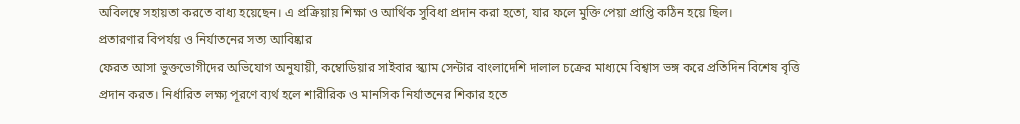অবিলম্বে সহায়তা করতে বাধ্য হয়েছেন। এ প্রক্রিয়ায় শিক্ষা ও আর্থিক সুবিধা প্রদান করা হতো, যার ফলে মুক্তি পেয়া প্রাপ্তি কঠিন হয়ে ছিল।
প্রতারণার বিপর্যয় ও নির্যাতনের সত্য আবিষ্কার
ফেরত আসা ভুক্তভোগীদের অভিযোগ অনুযায়ী, কম্বোডিয়ার সাইবার স্ক্যাম সেন্টার বাংলাদেশি দালাল চক্রের মাধ্যমে বিশ্বাস ভঙ্গ করে প্রতিদিন বিশেষ বৃত্তি প্রদান করত। নির্ধারিত লক্ষ্য পূরণে ব্যর্থ হলে শারীরিক ও মানসিক নির্যাতনের শিকার হতে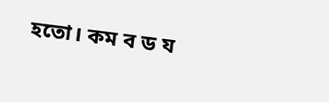হতো। কম ব ড য